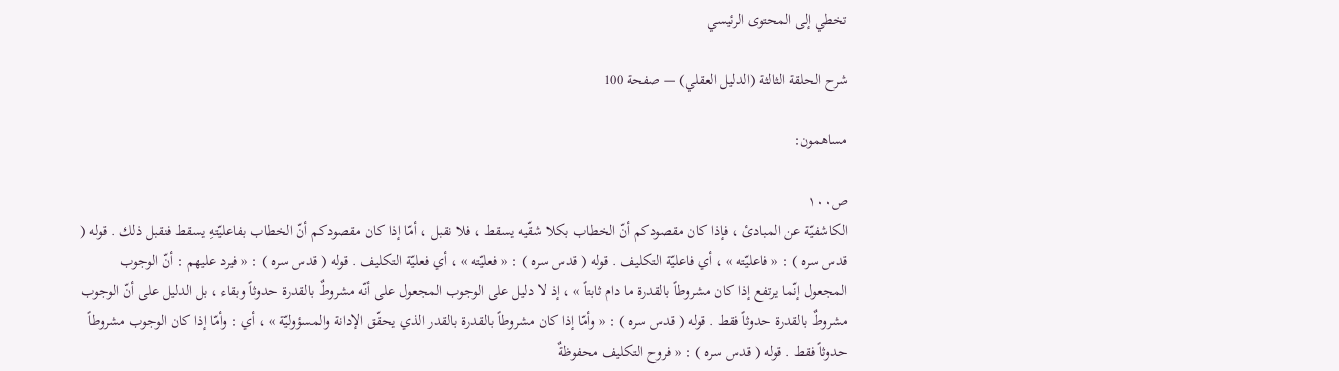تخطي إلى المحتوى الرئيسي

شرح الحلقة الثالثة (الدليل العقلي) — صفحة 100

مساهمون:

ص١٠٠
الكاشفيّة عن المبادئ ، فإذا كان مقصودكم أنّ الخطاب بكلا شقّيه يسقط ، فلا نقبل ، أمّا إذا كان مقصودكم أنّ الخطاب بفاعليّتهِ يسقط فنقبل ذلك . قوله ( قدس سره ) : « فاعليّته » ، أي فاعليّة التكليف . قوله ( قدس سره ) : « فعليّته » ، أي فعليّة التكليف . قوله ( قدس سره ) : « فيرد عليهم : أنّ الوجوب المجعول إنّما يرتفع إذا كان مشروطاً بالقدرة ما دام ثابتاً » ، إذ لا دليل على الوجوب المجعول على أنّه مشروطٌ بالقدرة حدوثاً وبقاء ، بل الدليل على أنّ الوجوب مشروطٌ بالقدرة حدوثاً فقط . قوله ( قدس سره ) : « وأمّا إذا كان مشروطاً بالقدرة بالقدر الذي يحقّق الإدانة والمسؤوليّة » ، أي : وأمّا إذا كان الوجوب مشروطاً حدوثاً فقط . قوله ( قدس سره ) : « فروح التكليف محفوظةٌ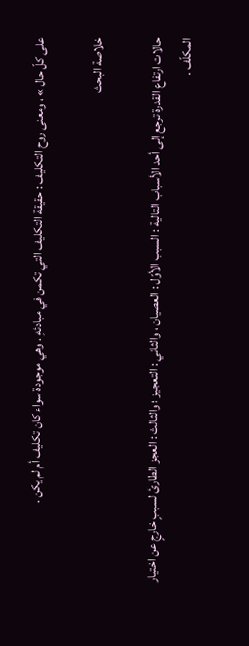على كلّ حال » ، ومعنى روح التكليف : حقيقة التكليف التي تكمن في مبادئهِ . وهي موجودة سواء كان تكليف أم لم يكن .

خلاصة البحث

حالات ارتفاع القدرة ترجع إلى أحد الأسباب التالية : السبب الأوّل : العصيان ، والثاني : التعجيز ؛ والثالث : العجز الطارئ لسببٍ خارجٍ عن اختيار المكلّف .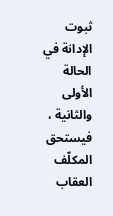ثبوت الإدانة في الحالة الأولى والثانية ، فيستحق المكلّف العقاب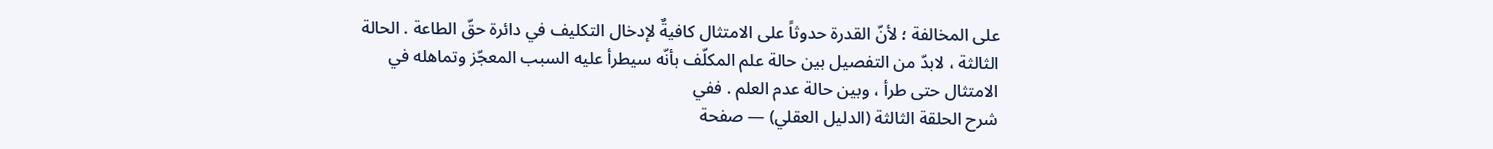على المخالفة ؛ لأنّ القدرة حدوثاً على الامتثال كافيةٌ لإدخال التكليف في دائرة حقّ الطاعة . الحالة الثالثة ، لابدّ من التفصيل بين حالة علم المكلّف بأنّه سيطرأ عليه السبب المعجّز وتماهله في الامتثال حتى طرأ ، وبين حالة عدم العلم . ففي
شرح الحلقة الثالثة (الدليل العقلي) — صفحة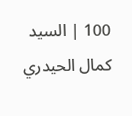100 | السيد كمال الحيدري